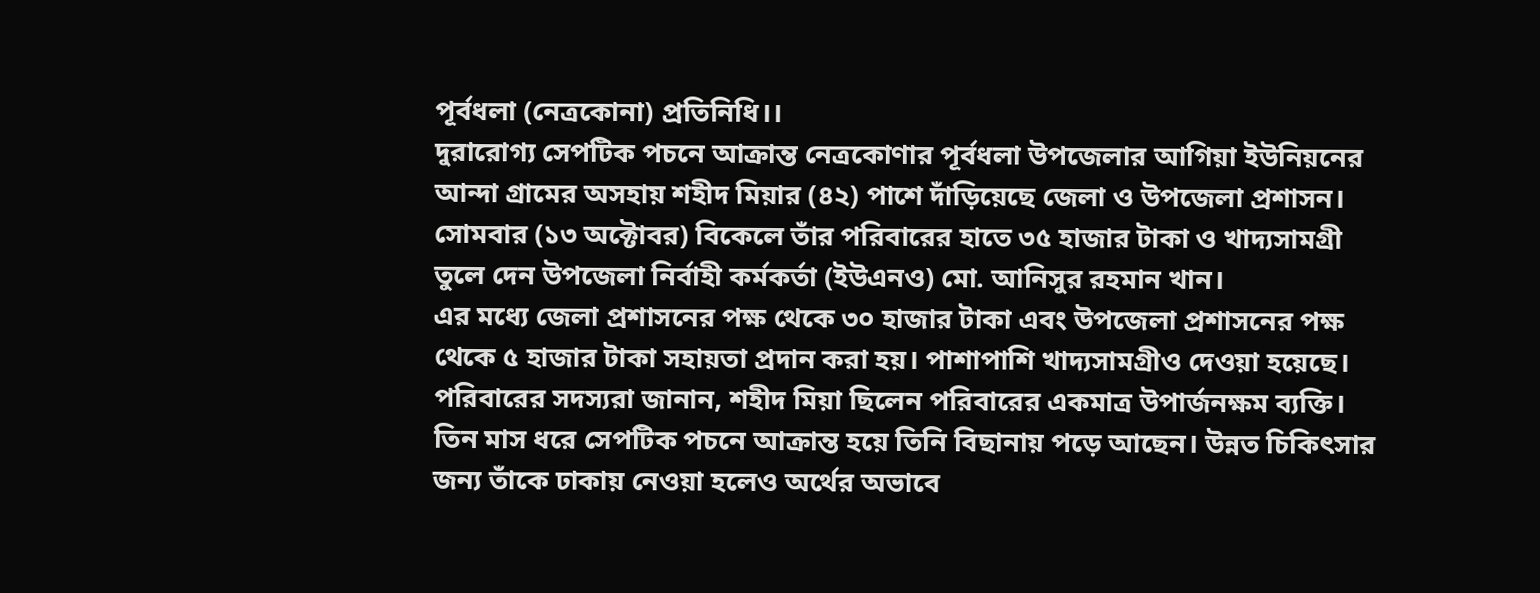পূর্বধলা (নেত্রকোনা) প্রতিনিধি।।
দুরারোগ্য সেপটিক পচনে আক্রান্ত নেত্রকোণার পূর্বধলা উপজেলার আগিয়া ইউনিয়নের আন্দা গ্রামের অসহায় শহীদ মিয়ার (৪২) পাশে দাঁড়িয়েছে জেলা ও উপজেলা প্রশাসন। সোমবার (১৩ অক্টোবর) বিকেলে তাঁর পরিবারের হাতে ৩৫ হাজার টাকা ও খাদ্যসামগ্রী তুলে দেন উপজেলা নির্বাহী কর্মকর্তা (ইউএনও) মো. আনিসুর রহমান খান।
এর মধ্যে জেলা প্রশাসনের পক্ষ থেকে ৩০ হাজার টাকা এবং উপজেলা প্রশাসনের পক্ষ থেকে ৫ হাজার টাকা সহায়তা প্রদান করা হয়। পাশাপাশি খাদ্যসামগ্রীও দেওয়া হয়েছে।
পরিবারের সদস্যরা জানান, শহীদ মিয়া ছিলেন পরিবারের একমাত্র উপার্জনক্ষম ব্যক্তি। তিন মাস ধরে সেপটিক পচনে আক্রান্ত হয়ে তিনি বিছানায় পড়ে আছেন। উন্নত চিকিৎসার জন্য তাঁকে ঢাকায় নেওয়া হলেও অর্থের অভাবে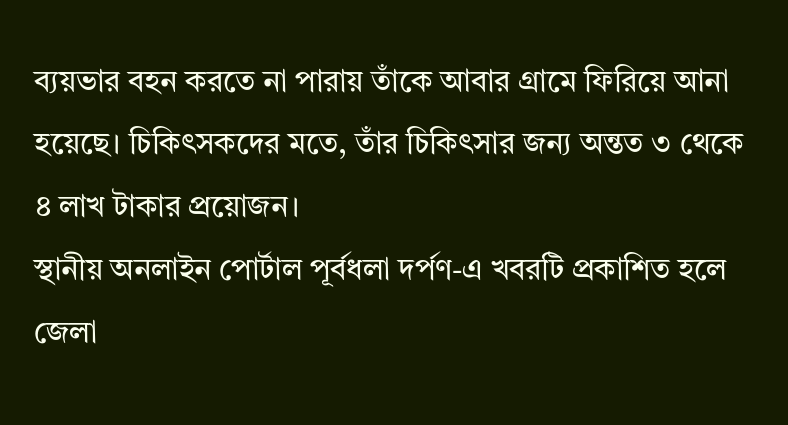ব্যয়ভার বহন করতে না পারায় তাঁকে আবার গ্রামে ফিরিয়ে আনা হয়েছে। চিকিৎসকদের মতে, তাঁর চিকিৎসার জন্য অন্তত ৩ থেকে ৪ লাখ টাকার প্রয়োজন।
স্থানীয় অনলাইন পোর্টাল পূর্বধলা দর্পণ-এ খবরটি প্রকাশিত হলে জেলা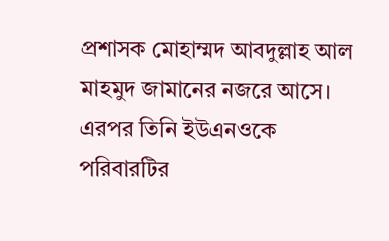প্রশাসক মোহাম্মদ আবদুল্লাহ আল মাহমুদ জামানের নজরে আসে। এরপর তিনি ইউএনওকে পরিবারটির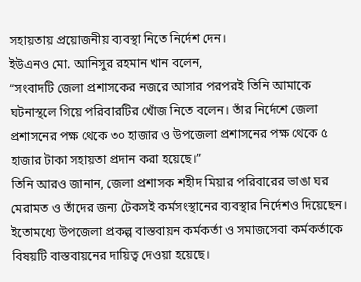সহায়তায় প্রয়োজনীয় ব্যবস্থা নিতে নির্দেশ দেন।
ইউএনও মো. আনিসুর রহমান খান বলেন,
“সংবাদটি জেলা প্রশাসকের নজরে আসার পরপরই তিনি আমাকে ঘটনাস্থলে গিয়ে পরিবারটির খোঁজ নিতে বলেন। তাঁর নির্দেশে জেলা প্রশাসনের পক্ষ থেকে ৩০ হাজার ও উপজেলা প্রশাসনের পক্ষ থেকে ৫ হাজার টাকা সহায়তা প্রদান করা হয়েছে।”
তিনি আরও জানান, জেলা প্রশাসক শহীদ মিয়ার পরিবারের ভাঙা ঘর মেরামত ও তাঁদের জন্য টেকসই কর্মসংস্থানের ব্যবস্থার নির্দেশও দিয়েছেন। ইতোমধ্যে উপজেলা প্রকল্প বাস্তবায়ন কর্মকর্তা ও সমাজসেবা কর্মকর্তাকে বিষয়টি বাস্তবায়নের দায়িত্ব দেওয়া হয়েছে।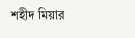শহীদ মিয়ার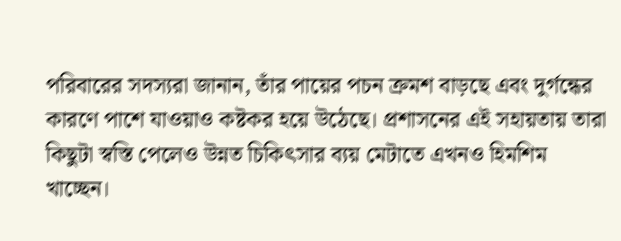পরিবারের সদস্যরা জানান, তাঁর পায়ের পচন ক্রমশ বাড়ছে এবং দুর্গন্ধের কারণে পাশে যাওয়াও কষ্টকর হয়ে উঠেছে। প্রশাসনের এই সহায়তায় তারা কিছুটা স্বস্তি পেলেও উন্নত চিকিৎসার ব্যয় মেটাতে এখনও হিমশিম খাচ্ছেন।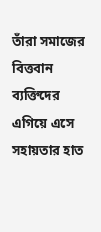তাঁরা সমাজের বিত্তবান ব্যক্তিদের এগিয়ে এসে সহায়তার হাত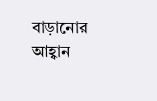বাড়ানোর আহ্বান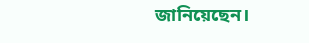জানিয়েছেন।